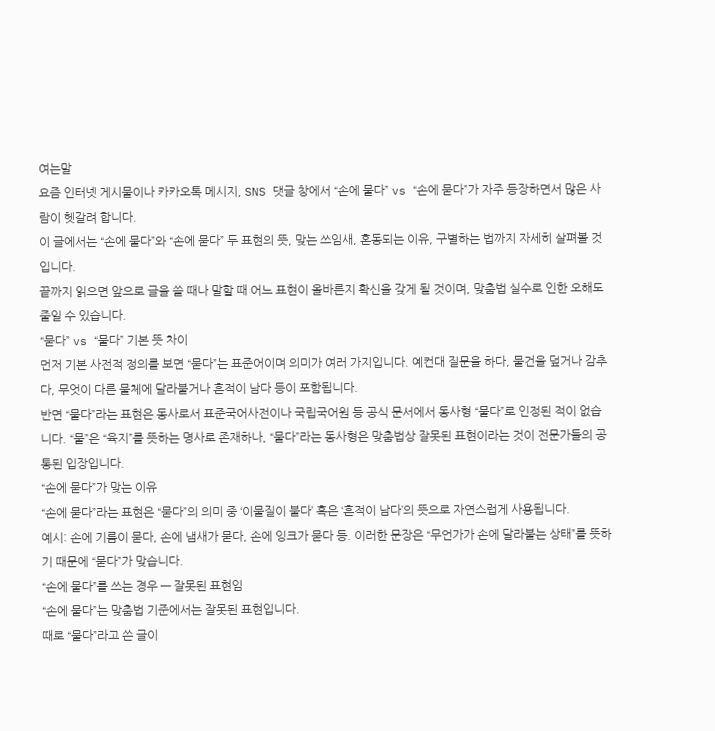여는말
요즘 인터넷 게시물이나 카카오톡 메시지, SNS 댓글 창에서 “손에 뭍다” vs “손에 묻다”가 자주 등장하면서 많은 사람이 헷갈려 합니다.
이 글에서는 “손에 뭍다”와 “손에 묻다” 두 표현의 뜻, 맞는 쓰임새, 혼동되는 이유, 구별하는 법까지 자세히 살펴볼 것입니다.
끝까지 읽으면 앞으로 글을 쓸 때나 말할 때 어느 표현이 올바른지 확신을 갖게 될 것이며, 맞춤법 실수로 인한 오해도 줄일 수 있습니다.
“묻다” vs “뭍다” 기본 뜻 차이
먼저 기본 사전적 정의를 보면 “묻다”는 표준어이며 의미가 여러 가지입니다. 예컨대 질문을 하다, 물건을 덮거나 감추다, 무엇이 다른 물체에 달라붙거나 흔적이 남다 등이 포함됩니다.
반면 “뭍다”라는 표현은 동사로서 표준국어사전이나 국립국어원 등 공식 문서에서 동사형 “뭍다”로 인정된 적이 없습니다. “뭍”은 “육지”를 뜻하는 명사로 존재하나, “뭍다”라는 동사형은 맞춤법상 잘못된 표현이라는 것이 전문가들의 공통된 입장입니다.
“손에 묻다”가 맞는 이유
“손에 묻다”라는 표현은 “묻다”의 의미 중 ‘이물질이 붙다’ 혹은 ‘흔적이 남다’의 뜻으로 자연스럽게 사용됩니다.
예시: 손에 기름이 묻다, 손에 냄새가 묻다, 손에 잉크가 묻다 등. 이러한 문장은 “무언가가 손에 달라붙는 상태”를 뜻하기 때문에 “묻다”가 맞습니다.
“손에 뭍다”를 쓰는 경우 — 잘못된 표현임
“손에 뭍다”는 맞춤법 기준에서는 잘못된 표현입니다.
때로 “뭍다”라고 쓴 글이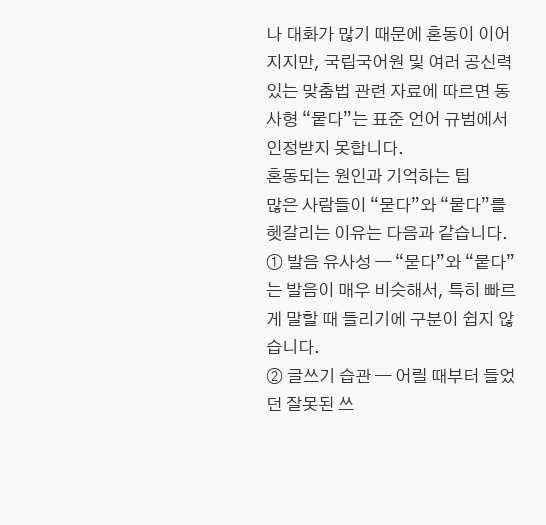나 대화가 많기 때문에 혼동이 이어지지만, 국립국어원 및 여러 공신력 있는 맞춤법 관련 자료에 따르면 동사형 “뭍다”는 표준 언어 규범에서 인정받지 못합니다.
혼동되는 원인과 기억하는 팁
많은 사람들이 “묻다”와 “뭍다”를 헷갈리는 이유는 다음과 같습니다.
① 발음 유사성 — “묻다”와 “뭍다”는 발음이 매우 비슷해서, 특히 빠르게 말할 때 들리기에 구분이 쉽지 않습니다.
② 글쓰기 습관 — 어릴 때부터 들었던 잘못된 쓰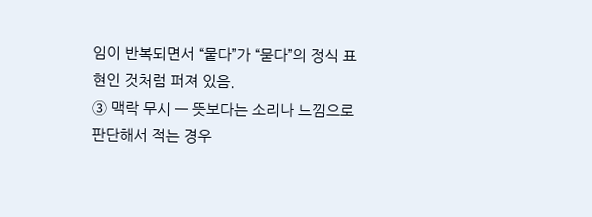임이 반복되면서 “뭍다”가 “묻다”의 정식 표현인 것처럼 퍼져 있음.
③ 맥락 무시 — 뜻보다는 소리나 느낌으로 판단해서 적는 경우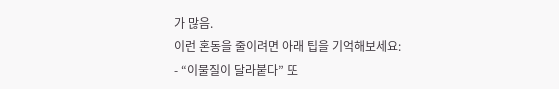가 많음.
이런 혼동을 줄이려면 아래 팁을 기억해보세요:
- “이물질이 달라붙다” 또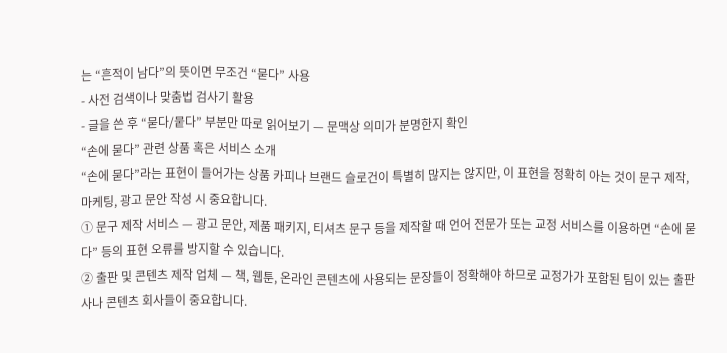는 “흔적이 남다”의 뜻이면 무조건 “묻다” 사용
- 사전 검색이나 맞춤법 검사기 활용
- 글을 쓴 후 “묻다/뭍다” 부분만 따로 읽어보기 — 문맥상 의미가 분명한지 확인
“손에 묻다” 관련 상품 혹은 서비스 소개
“손에 묻다”라는 표현이 들어가는 상품 카피나 브랜드 슬로건이 특별히 많지는 않지만, 이 표현을 정확히 아는 것이 문구 제작, 마케팅, 광고 문안 작성 시 중요합니다.
① 문구 제작 서비스 — 광고 문안, 제품 패키지, 티셔츠 문구 등을 제작할 때 언어 전문가 또는 교정 서비스를 이용하면 “손에 묻다” 등의 표현 오류를 방지할 수 있습니다.
② 출판 및 콘텐츠 제작 업체 — 책, 웹툰, 온라인 콘텐츠에 사용되는 문장들이 정확해야 하므로 교정가가 포함된 팀이 있는 출판사나 콘텐츠 회사들이 중요합니다.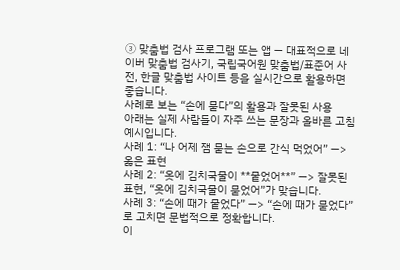③ 맞춤법 검사 프로그램 또는 앱 — 대표적으로 네이버 맞춤법 검사기, 국립국어원 맞춤법/표준어 사전, 한글 맞춤법 사이트 등을 실시간으로 활용하면 좋습니다.
사례로 보는 “손에 묻다”의 활용과 잘못된 사용
아래는 실제 사람들이 자주 쓰는 문장과 올바른 고침 예시입니다.
사례 1: “나 어제 잼 묻는 손으로 간식 먹었어” —> 옳은 표현
사례 2: “옷에 김치국물이 **뭍었어**” —> 잘못된 표현, “옷에 김치국물이 묻었어”가 맞습니다.
사례 3: “손에 때가 뭍었다” —> “손에 때가 묻었다”로 고치면 문법적으로 정확합니다.
이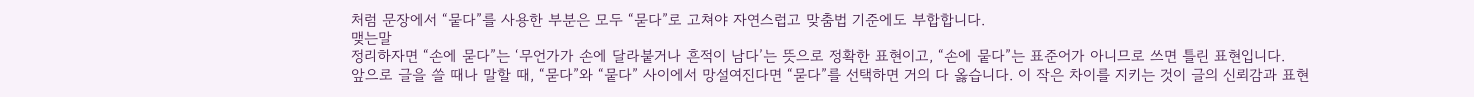처럼 문장에서 “뭍다”를 사용한 부분은 모두 “묻다”로 고쳐야 자연스럽고 맞춤법 기준에도 부합합니다.
맺는말
정리하자면 “손에 묻다”는 ‘무언가가 손에 달라붙거나 흔적이 남다’는 뜻으로 정확한 표현이고, “손에 뭍다”는 표준어가 아니므로 쓰면 틀린 표현입니다.
앞으로 글을 쓸 때나 말할 때, “묻다”와 “뭍다” 사이에서 망설여진다면 “묻다”를 선택하면 거의 다 옳습니다. 이 작은 차이를 지키는 것이 글의 신뢰감과 표현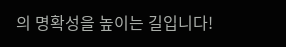의 명확성을 높이는 길입니다!